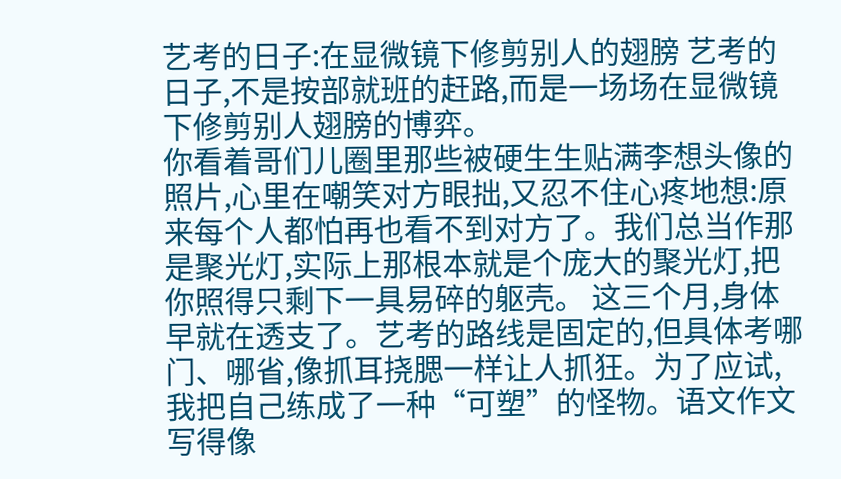艺考的日子:在显微镜下修剪别人的翅膀 艺考的日子,不是按部就班的赶路,而是一场场在显微镜下修剪别人翅膀的博弈。
你看着哥们儿圈里那些被硬生生贴满李想头像的照片,心里在嘲笑对方眼拙,又忍不住心疼地想:原来每个人都怕再也看不到对方了。我们总当作那是聚光灯,实际上那根本就是个庞大的聚光灯,把你照得只剩下一具易碎的躯壳。 这三个月,身体早就在透支了。艺考的路线是固定的,但具体考哪门、哪省,像抓耳挠腮一样让人抓狂。为了应试,我把自己练成了一种“可塑”的怪物。语文作文写得像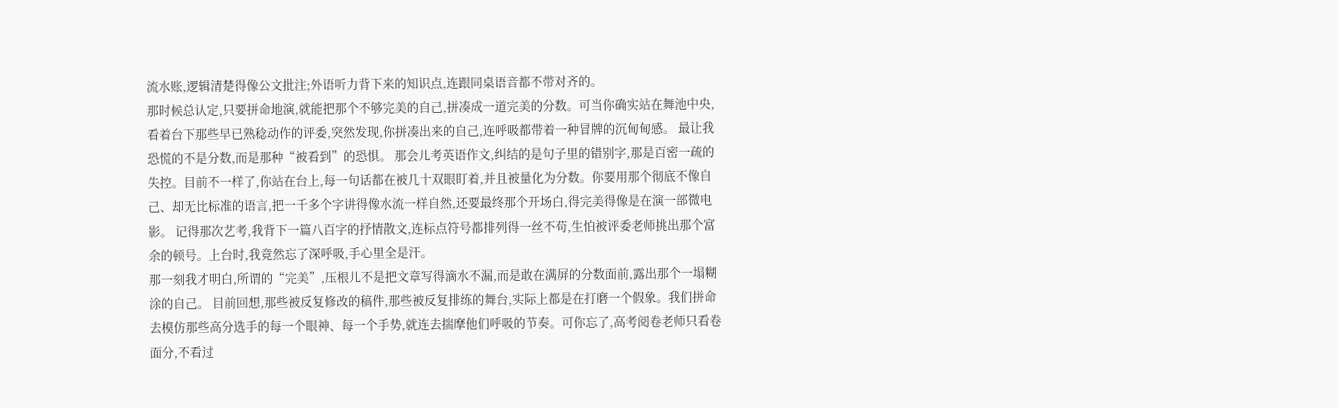流水账,逻辑清楚得像公文批注;外语听力背下来的知识点,连跟同桌语音都不带对齐的。
那时候总认定,只要拼命地演,就能把那个不够完美的自己,拼凑成一道完美的分数。可当你确实站在舞池中央,看着台下那些早已熟稔动作的评委,突然发现,你拼凑出来的自己,连呼吸都带着一种冒牌的沉甸甸感。 最让我恐慌的不是分数,而是那种“被看到”的恐惧。 那会儿考英语作文,纠结的是句子里的错别字,那是百密一疏的失控。目前不一样了,你站在台上,每一句话都在被几十双眼盯着,并且被量化为分数。你要用那个彻底不像自己、却无比标准的语言,把一千多个字讲得像水流一样自然,还要最终那个开场白,得完美得像是在演一部微电影。 记得那次艺考,我背下一篇八百字的抒情散文,连标点符号都排列得一丝不苟,生怕被评委老师挑出那个富余的顿号。上台时,我竟然忘了深呼吸,手心里全是汗。
那一刻我才明白,所谓的“完美”,压根儿不是把文章写得滴水不漏,而是敢在满屏的分数面前,露出那个一塌糊涂的自己。 目前回想,那些被反复修改的稿件,那些被反复排练的舞台,实际上都是在打磨一个假象。我们拼命去模仿那些高分选手的每一个眼神、每一个手势,就连去揣摩他们呼吸的节奏。可你忘了,高考阅卷老师只看卷面分,不看过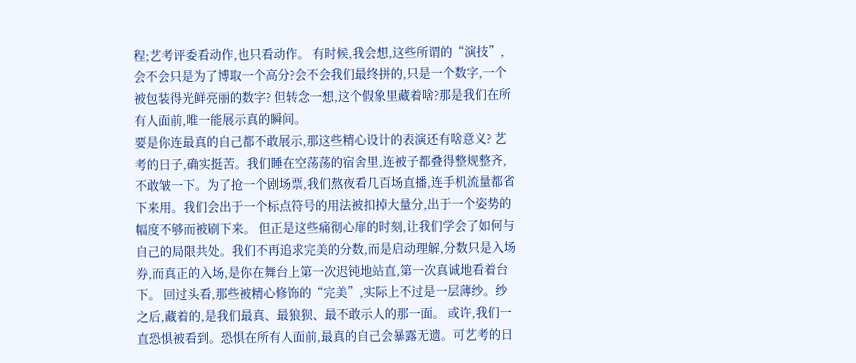程;艺考评委看动作,也只看动作。 有时候,我会想,这些所谓的“演技”,会不会只是为了博取一个高分?会不会我们最终拼的,只是一个数字,一个被包装得光鲜亮丽的数字? 但转念一想,这个假象里藏着啥?那是我们在所有人面前,唯一能展示真的瞬间。
要是你连最真的自己都不敢展示,那这些精心设计的表演还有啥意义? 艺考的日子,确实挺苦。我们睡在空荡荡的宿舍里,连被子都叠得整规整齐,不敢皱一下。为了抢一个剧场票,我们熬夜看几百场直播,连手机流量都省下来用。我们会出于一个标点符号的用法被扣掉大量分,出于一个姿势的幅度不够而被刷下来。 但正是这些痛彻心扉的时刻,让我们学会了如何与自己的局限共处。我们不再追求完美的分数,而是启动理解,分数只是入场券,而真正的入场,是你在舞台上第一次迟钝地站直,第一次真诚地看着台下。 回过头看,那些被精心修饰的“完美”,实际上不过是一层薄纱。纱之后,藏着的,是我们最真、最狼狈、最不敢示人的那一面。 或许,我们一直恐惧被看到。恐惧在所有人面前,最真的自己会暴露无遗。可艺考的日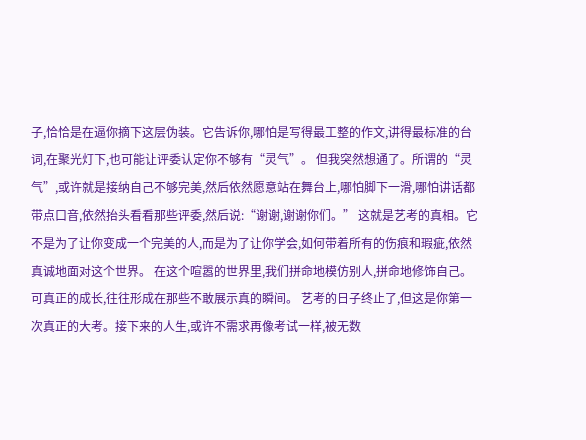子,恰恰是在逼你摘下这层伪装。它告诉你,哪怕是写得最工整的作文,讲得最标准的台词,在聚光灯下,也可能让评委认定你不够有“灵气”。 但我突然想通了。所谓的“灵气”,或许就是接纳自己不够完美,然后依然愿意站在舞台上,哪怕脚下一滑,哪怕讲话都带点口音,依然抬头看看那些评委,然后说:“谢谢,谢谢你们。” 这就是艺考的真相。它不是为了让你变成一个完美的人,而是为了让你学会,如何带着所有的伤痕和瑕疵,依然真诚地面对这个世界。 在这个喧嚣的世界里,我们拼命地模仿别人,拼命地修饰自己。可真正的成长,往往形成在那些不敢展示真的瞬间。 艺考的日子终止了,但这是你第一次真正的大考。接下来的人生,或许不需求再像考试一样,被无数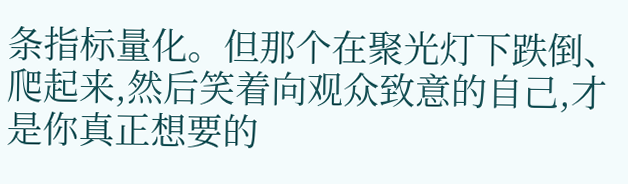条指标量化。但那个在聚光灯下跌倒、爬起来,然后笑着向观众致意的自己,才是你真正想要的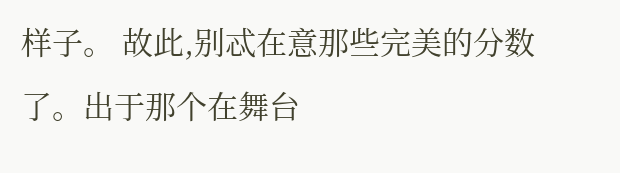样子。 故此,别忒在意那些完美的分数了。出于那个在舞台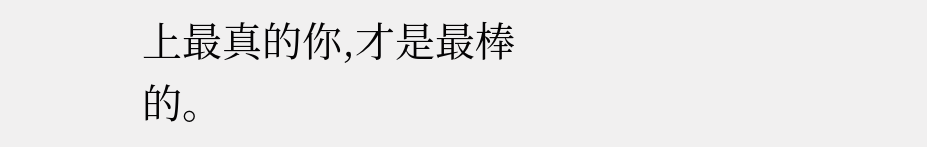上最真的你,才是最棒的。